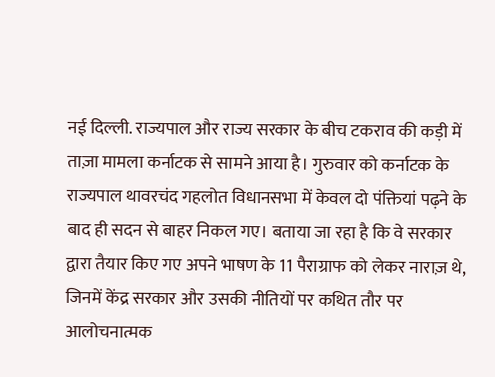नई दिल्ली. राज्यपाल और राज्य सरकार के बीच टकराव की कड़ी में ताज़ा मामला कर्नाटक से सामने आया है। गुरुवार को कर्नाटक के राज्यपाल थावरचंद गहलोत विधानसभा में केवल दो पंक्तियां पढ़ने के बाद ही सदन से बाहर निकल गए। बताया जा रहा है कि वे सरकार द्वारा तैयार किए गए अपने भाषण के 11 पैराग्राफ को लेकर नाराज़ थे, जिनमें केंद्र सरकार और उसकी नीतियों पर कथित तौर पर आलोचनात्मक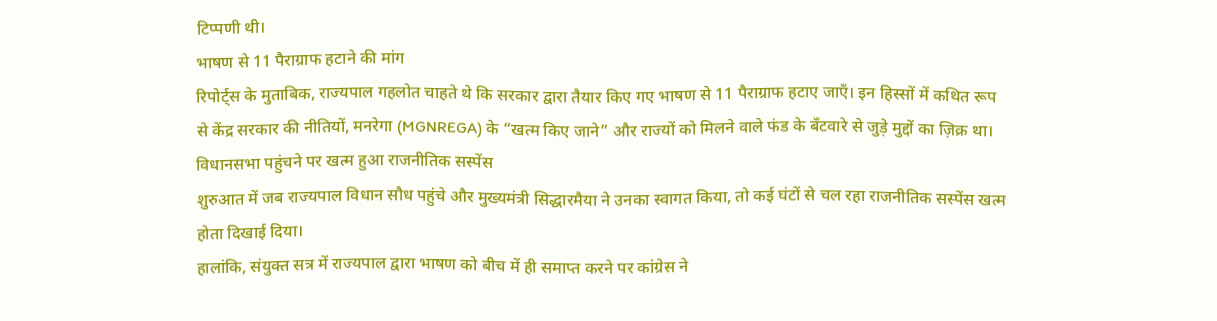टिप्पणी थी।
भाषण से 11 पैराग्राफ हटाने की मांग
रिपोर्ट्स के मुताबिक, राज्यपाल गहलोत चाहते थे कि सरकार द्वारा तैयार किए गए भाषण से 11 पैराग्राफ हटाए जाएँ। इन हिस्सों में कथित रूप से केंद्र सरकार की नीतियों, मनरेगा (MGNREGA) के “खत्म किए जाने” और राज्यों को मिलने वाले फंड के बँटवारे से जुड़े मुद्दों का ज़िक्र था।
विधानसभा पहुंचने पर खत्म हुआ राजनीतिक सस्पेंस
शुरुआत में जब राज्यपाल विधान सौध पहुंचे और मुख्यमंत्री सिद्धारमैया ने उनका स्वागत किया, तो कई घंटों से चल रहा राजनीतिक सस्पेंस खत्म होता दिखाई दिया।
हालांकि, संयुक्त सत्र में राज्यपाल द्वारा भाषण को बीच में ही समाप्त करने पर कांग्रेस ने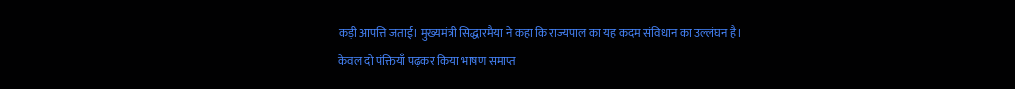कड़ी आपत्ति जताई। मुख्यमंत्री सिद्धारमैया ने कहा कि राज्यपाल का यह कदम संविधान का उल्लंघन है।
केवल दो पंक्तियाँ पढ़कर किया भाषण समाप्त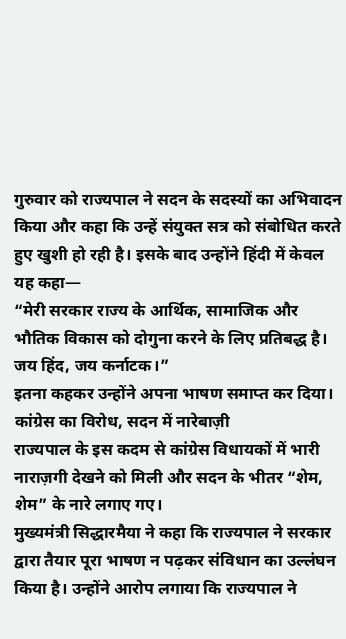गुरुवार को राज्यपाल ने सदन के सदस्यों का अभिवादन किया और कहा कि उन्हें संयुक्त सत्र को संबोधित करते हुए खुशी हो रही है। इसके बाद उन्होंने हिंदी में केवल यह कहा—
“मेरी सरकार राज्य के आर्थिक, सामाजिक और भौतिक विकास को दोगुना करने के लिए प्रतिबद्ध है।
जय हिंद, जय कर्नाटक।”
इतना कहकर उन्होंने अपना भाषण समाप्त कर दिया।
कांग्रेस का विरोध, सदन में नारेबाज़ी
राज्यपाल के इस कदम से कांग्रेस विधायकों में भारी नाराज़गी देखने को मिली और सदन के भीतर “शेम, शेम” के नारे लगाए गए।
मुख्यमंत्री सिद्धारमैया ने कहा कि राज्यपाल ने सरकार द्वारा तैयार पूरा भाषण न पढ़कर संविधान का उल्लंघन किया है। उन्होंने आरोप लगाया कि राज्यपाल ने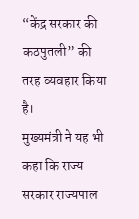“केंद्र सरकार की कठपुतली” की तरह व्यवहार किया है।
मुख्यमंत्री ने यह भी कहा कि राज्य सरकार राज्यपाल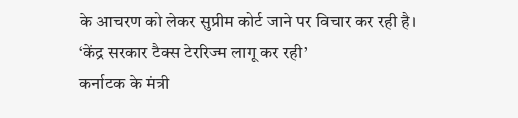के आचरण को लेकर सुप्रीम कोर्ट जाने पर विचार कर रही है।
‘केंद्र सरकार टैक्स टेररिज्म लागू कर रही’
कर्नाटक के मंत्री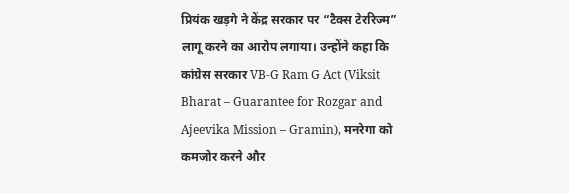प्रियंक खड़गे ने केंद्र सरकार पर “टैक्स टेररिज्म” लागू करने का आरोप लगाया। उन्होंने कहा कि कांग्रेस सरकार VB-G Ram G Act (Viksit Bharat – Guarantee for Rozgar and Ajeevika Mission – Gramin), मनरेगा को कमजोर करने और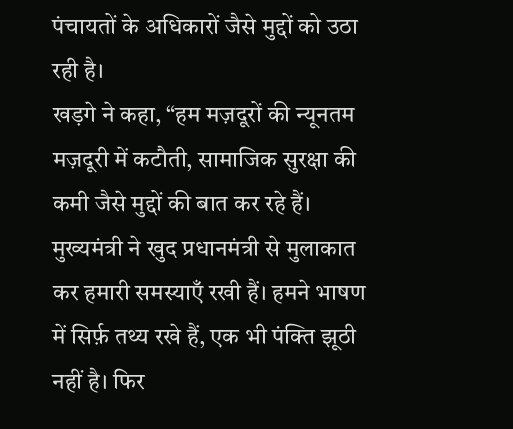पंचायतों के अधिकारों जैसे मुद्दों को उठा रही है।
खड़गे ने कहा, “हम मज़दूरों की न्यूनतम मज़दूरी में कटौती, सामाजिक सुरक्षा की कमी जैसे मुद्दों की बात कर रहे हैं। मुख्यमंत्री ने खुद प्रधानमंत्री से मुलाकात कर हमारी समस्याएँ रखी हैं। हमने भाषण में सिर्फ़ तथ्य रखे हैं, एक भी पंक्ति झूठी नहीं है। फिर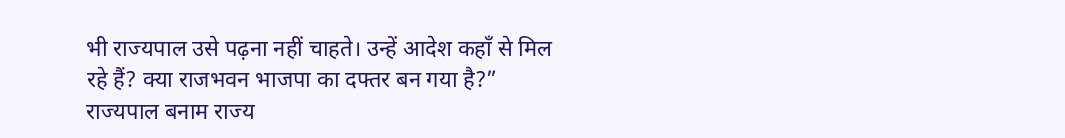भी राज्यपाल उसे पढ़ना नहीं चाहते। उन्हें आदेश कहाँ से मिल रहे हैं? क्या राजभवन भाजपा का दफ्तर बन गया है?”
राज्यपाल बनाम राज्य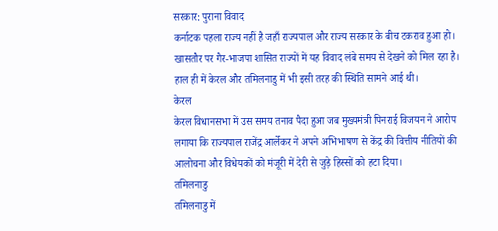सरकार: पुराना विवाद
कर्नाटक पहला राज्य नहीं है जहाँ राज्यपाल और राज्य सरकार के बीच टकराव हुआ हो। खासतौर पर गैर-भाजपा शासित राज्यों में यह विवाद लंबे समय से देखने को मिल रहा है।
हाल ही में केरल और तमिलनाडु में भी इसी तरह की स्थिति सामने आई थी।
केरल
केरल विधानसभा में उस समय तनाव पैदा हुआ जब मुख्यमंत्री पिनराई विजयन ने आरोप लगाया कि राज्यपाल राजेंद्र आर्लेकर ने अपने अभिभाषण से केंद्र की वित्तीय नीतियों की आलोचना और विधेयकों को मंजूरी में देरी से जुड़े हिस्सों को हटा दिया।
तमिलनाडु
तमिलनाडु में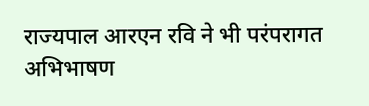राज्यपाल आरएन रवि ने भी परंपरागत अभिभाषण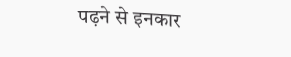पढ़ने से इनकार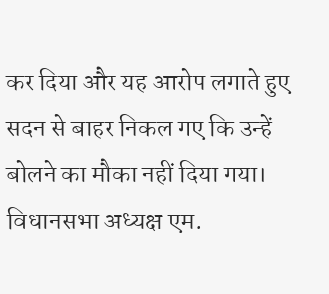कर दिया और यह आरोप लगाते हुए सदन से बाहर निकल गए कि उन्हें बोलने का मौका नहीं दिया गया। विधानसभा अध्यक्ष एम.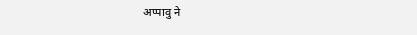अप्पावु ने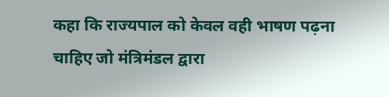कहा कि राज्यपाल को केवल वही भाषण पढ़ना चाहिए जो मंत्रिमंडल द्वारा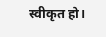स्वीकृत हो।